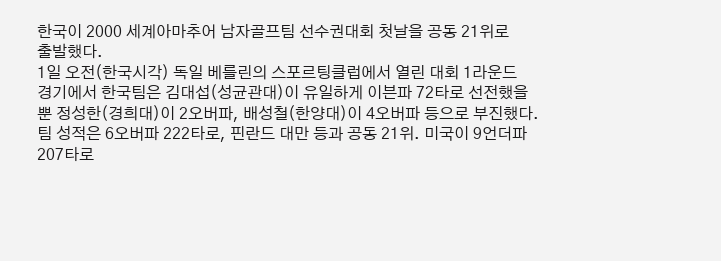한국이 2000 세계아마추어 남자골프팀 선수권대회 첫날을 공동 21위로
출발했다.
1일 오전(한국시각) 독일 베를린의 스포르팅클럽에서 열린 대회 1라운드
경기에서 한국팀은 김대섭(성균관대)이 유일하게 이븐파 72타로 선전했을
뿐 정성한(경희대)이 2오버파, 배성철(한양대)이 4오버파 등으로 부진했다.
팀 성적은 6오버파 222타로, 핀란드 대만 등과 공동 21위. 미국이 9언더파
207타로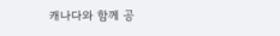캐나다와 함께 공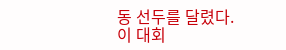동 선두를 달렸다.
이 대회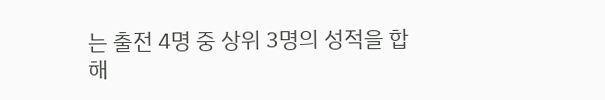는 출전 4명 중 상위 3명의 성적을 합해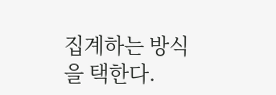집계하는 방식을 택한다.